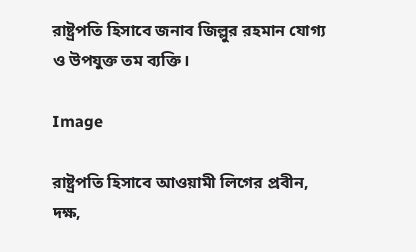রাষ্ট্রপতি হিসাবে জনাব জিল্লুর রহমান যোগ্য ও উপযুক্ত তম ব্যক্তি।

Image

রাষ্ট্রপতি হিসাবে আওয়ামী লিগের প্রবীন, দক্ষ,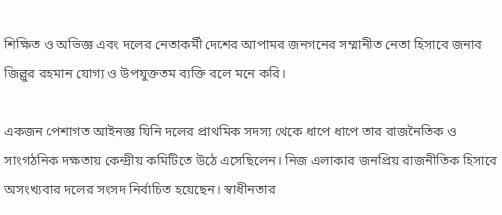শিক্ষিত ও অভিজ্ঞ এবং দলের নেতাকর্মী দেশের আপামর জনগনের সম্মানীত নেতা হিসাবে জনাব জিল্লুর রহমান যোগ্য ও উপযুক্ততম ব্যক্তি বলে মনে করি।

একজন পেশাগত আইনজ্ঞ যিনি দলের প্রাথমিক সদস্য থেকে ধাপে ধাপে তার রাজনৈতিক ও সাংগঠনিক দক্ষতায় কেন্দ্রীয় কমিটিতে উঠে এসেছিলেন। নিজ এলাকার জনপ্রিয় রাজনীতিক হিসাবে অসংখ্যবার দলের সংসদ নির্বাচিত হয়েছেন। স্বাধীনতার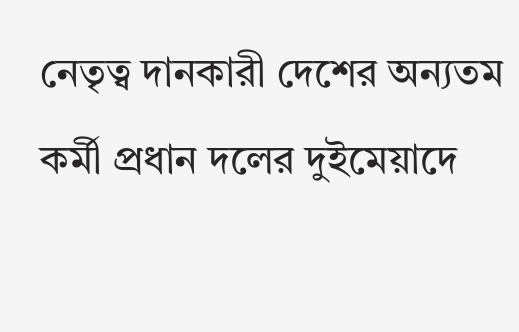নেতৃত্ব দানকারী দেশের অন্যতম কর্মী প্রধান দলের দুইমেয়াদে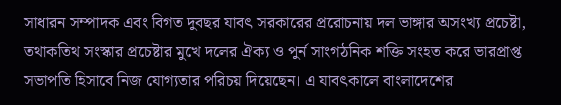সাধারন সম্পাদক এবং বিগত দুবছর যাবৎ সরকারের প্ররোচনায় দল ভাঙ্গার অসংখ্য প্রচেষ্টা, তথাকতিথ সংস্কার প্রচেষ্টার মুখে দলের ঐক্য ও পুর্ন সাংগঠনিক শক্তি সংহত করে ভারপ্রাপ্ত সভাপতি হিসাবে নিজ যোগ্যতার পরিচয় দিয়েছেন। এ যাবৎকালে বাংলাদেশের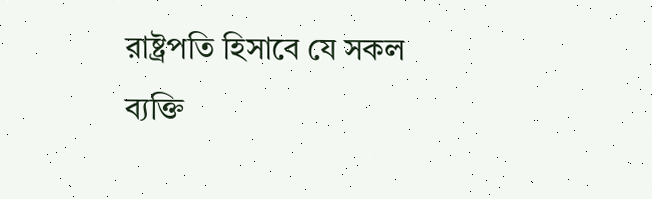রাষ্ট্রপতি হিসাবে যে সকল ব্যক্তি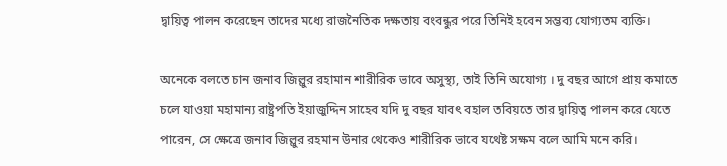দ্বায়িত্ব পালন করেছেন তাদের মধ্যে রাজনৈতিক দক্ষতায় বংবন্ধুর পরে তিনিই হবেন সম্ভব্য যোগ্যতম ব্যক্তি।

অনেকে বলতে চান জনাব জিল্লুর রহামান শারীরিক ভাবে অসুস্থ্য, তাই তিনি অযোগ্য । দু বছর আগে প্রায় কমাতে চলে যাওয়া মহামান্য রাষ্ট্রপতি ইয়াজুদ্দিন সাহেব যদি দু বছর যাবৎ বহাল তবিয়তে তার দ্বায়িত্ব পালন করে যেতে পারেন, সে ক্ষেত্রে জনাব জিল্লুর রহমান উনার থেকেও শারীরিক ভাবে যথেষ্ট সক্ষম বলে আমি মনে করি।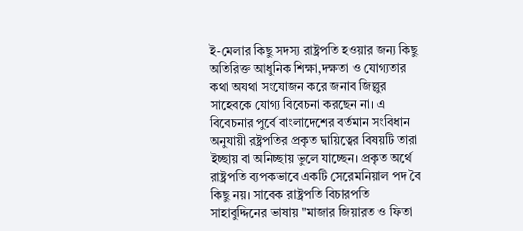ই-মেলার কিছু সদস্য রাষ্ট্রপতি হওয়ার জন্য কিছু অতিরিক্ত আধুনিক শিক্ষা,দক্ষতা ও যোগ্যতার কথা অযথা সংযোজন করে জনাব জিল্লুর সাহেবকে যোগ্য বিবেচনা করছেন না। এ বিবেচনার পুর্বে বাংলাদেশের বর্তমান সংবিধান অনুযায়ী রষ্ট্রপতির প্রকৃত দ্বায়িত্বের বিষয়টি তারা ইচ্ছায় বা অনিচ্ছায় ভুলে যাচ্ছেন। প্রকৃত অর্থে রাষ্ট্রপতি ব্যপকভাবে একটি সেরেমনিয়াল পদ বৈ কিছু নয়। সাবেক রাষ্ট্রপতি বিচারপতি সাহাবুদ্দিনের ভাষায় "মাজার জিয়ারত ও ফিতা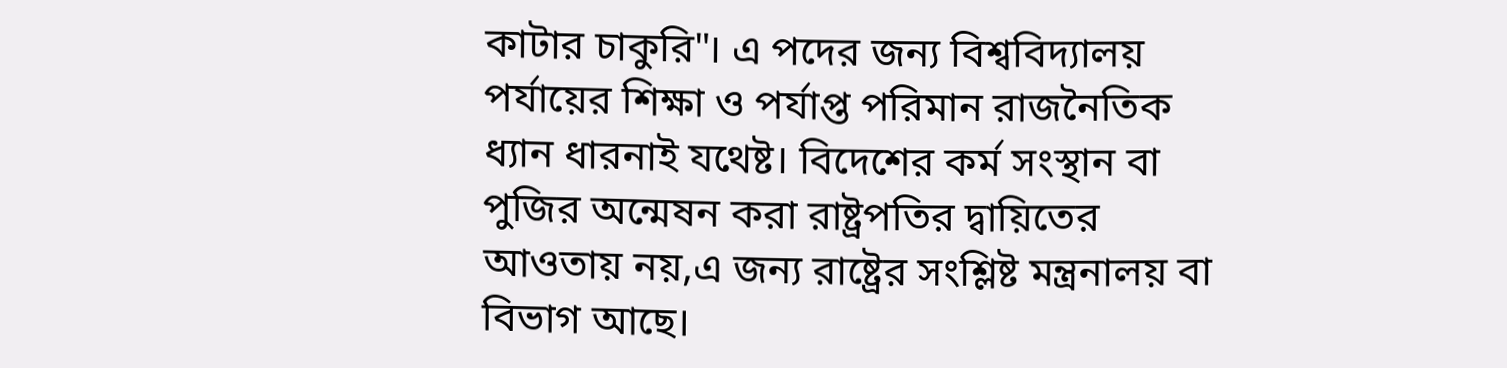কাটার চাকুরি"। এ পদের জন্য বিশ্ববিদ্যালয় পর্যায়ের শিক্ষা ও পর্যাপ্ত পরিমান রাজনৈতিক ধ্যান ধারনাই যথেষ্ট। বিদেশের কর্ম সংস্থান বা পুজির অন্মেষন করা রাষ্ট্রপতির দ্বায়িতের আওতায় নয়,এ জন্য রাষ্ট্রের সংশ্লিষ্ট মন্ত্রনালয় বা বিভাগ আছে।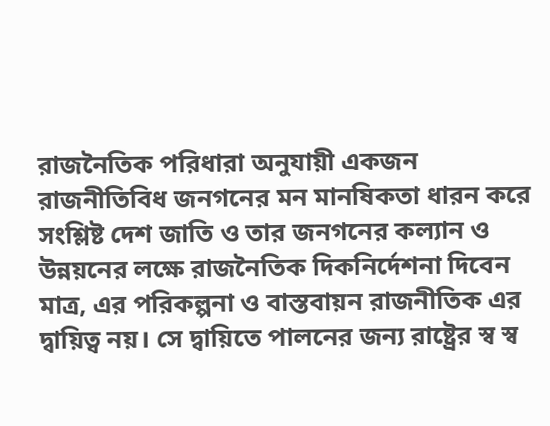রাজনৈতিক পরিধারা অনুযায়ী একজন রাজনীতিবিধ জনগনের মন মানষিকতা ধারন করে সংশ্লিষ্ট দেশ জাতি ও তার জনগনের কল্যান ও উন্নয়নের লক্ষে রাজনৈতিক দিকনির্দেশনা দিবেন মাত্র, এর পরিকল্পনা ও বাস্তবায়ন রাজনীতিক এর দ্বায়িত্ব নয়। সে দ্বায়িতে পালনের জন্য রাষ্ট্রের স্ব স্ব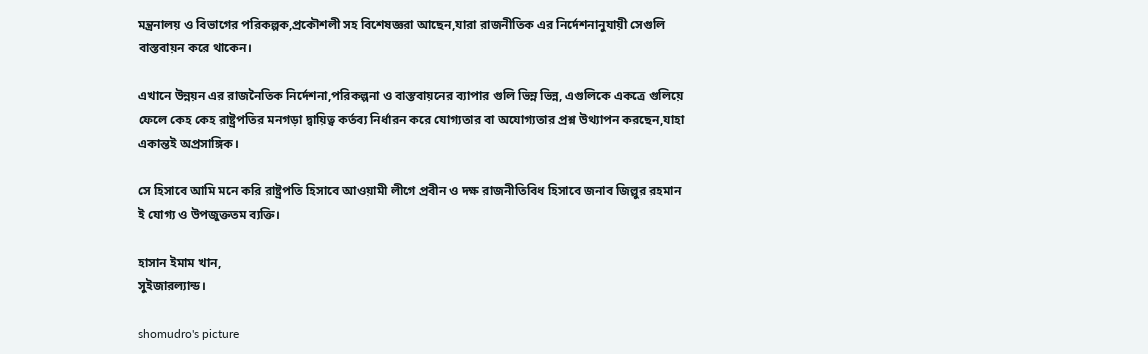মন্ত্রনালয় ও বিভাগের পরিকল্পক,প্রকৌশলী সহ বিশেষজ্ঞরা আছেন,যারা রাজনীতিক এর নির্দেশনানুযায়ী সেগুলি বাস্তবায়ন করে থাকেন।

এখানে উন্নয়ন এর রাজনৈতিক নির্দেশনা,পরিকল্পনা ও বাস্তবায়নের ব্যাপার গুলি ভিন্ন ভিন্ন, এগুলিকে একত্রে গুলিয়ে ফেলে কেহ কেহ রাষ্ট্রপতির মনগড়া দ্বায়িত্ব কর্তব্য নির্ধারন করে যোগ্যতার বা অযোগ্যতার প্রশ্ন উথ্যাপন করছেন,যাহা একান্তই অপ্রসাঙ্গিক।

সে হিসাবে আমি মনে করি রাষ্ট্রপতি হিসাবে আওয়ামী লীগে প্রবীন ও দক্ষ রাজনীতিবিধ হিসাবে জনাব জিল্লুর রহমান ই যোগ্য ও উপজুক্ততম ব্যক্তি।

হাসান ইমাম খান,
সুইজারল্যান্ড।

shomudro's picture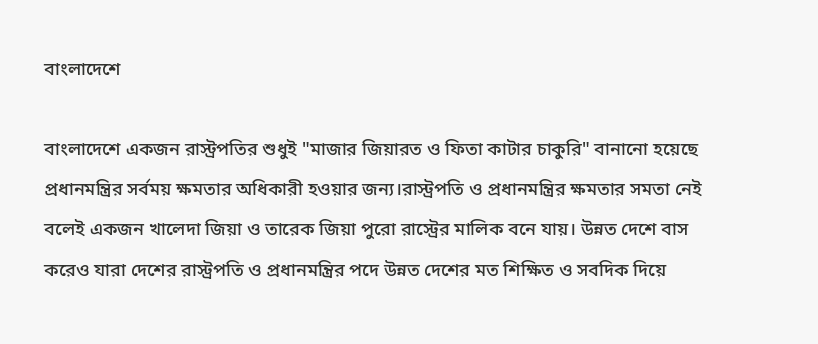বাংলাদেশে

বাংলাদেশে একজন রাস্ট্রপতির শুধুই "মাজার জিয়ারত ও ফিতা কাটার চাকুরি" বানানো হয়েছে প্রধানমন্ত্রির সর্বময় ক্ষমতার অধিকারী হওয়ার জন্য।রাস্ট্রপতি ও প্রধানমন্ত্রির ক্ষমতার সমতা নেই বলেই একজন খালেদা জিয়া ও তারেক জিয়া পুরো রাস্ট্রের মালিক বনে যায়। উন্নত দেশে বাস করেও যারা দেশের রাস্ট্রপতি ও প্রধানমন্ত্রির পদে উন্নত দেশের মত শিক্ষিত ও সবদিক দিয়ে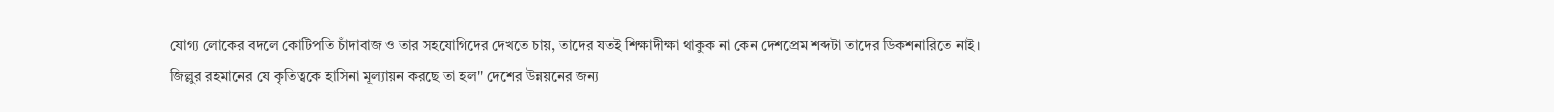যোগ্য লোকের বদলে কোটিপতি চাঁদাবাজ ও তার সহযোগিদের দেখতে চায়, তাদের যতই শিক্ষাদীক্ষা থাকুক না কেন দেশপ্রেম শব্দটা তাদের ডিকশনারিতে নাই।
জিল্লুর রহমানের যে কৃতিত্বকে হাসিনা মূল্যায়ন করছে তা হল'' দেশের উন্নয়নের জন্য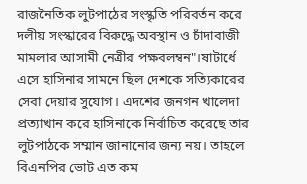রাজনৈতিক লুটপাঠের সংস্কৃতি পরিবর্তন করে দলীয় সংস্কারের বিরুদ্ধে অবস্থান ও চাঁদাবাজী মামলার আসামী নেত্রীর পক্ষবলম্বন"।ষাটার্ধে এসে হাসিনার সামনে ছিল দেশকে সত্যিকারের সেবা দেয়ার সুযোগ। এদশের জনগন খালেদা প্রত্যাখান করে হাসিনাকে নির্বাচিত করেছে তার লুটপাঠকে সম্মান জানানোর জন্য নয়। তাহলে বিএনপির ভোট এত কম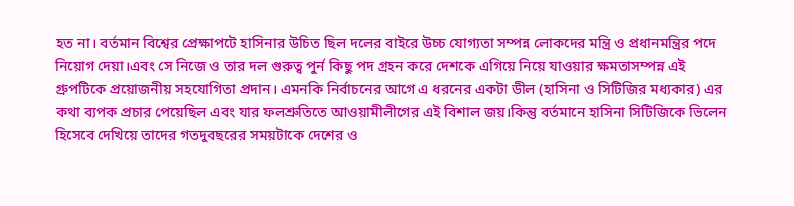হত না। বর্তমান বিশ্বের প্রেক্ষাপটে হাসিনার উচিত ছিল দলের বাইরে উচ্চ যোগ্যতা সম্পন্ন লোকদের মন্ত্রি ও প্রধানমন্ত্রির পদে নিয়োগ দেয়া।এবং সে নিজে ও তার দল গুরুত্ব পুর্ন কিছু পদ গ্রহন করে দেশকে এগিয়ে নিয়ে যাওয়ার ক্ষমতাসম্পন্ন এই গ্রুপটিকে প্রয়োজনীয় সহযোগিতা প্রদান। এমনকি নির্বাচনের আগে এ ধরনের একটা ডীল (হাসিনা ও সিটিজির মধ্যকার) এর কথা ব্যপক প্রচার পেয়েছিল এবং যার ফলশ্রুতিতে আওয়ামীলীগের এই বিশাল জয়।কিন্তু বর্তমানে হাসিনা সিটিজিকে ভিলেন হিসেবে দেখিয়ে তাদের গতদুবছরের সময়টাকে দেশের ও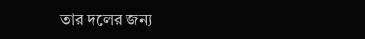তার দলের জন্য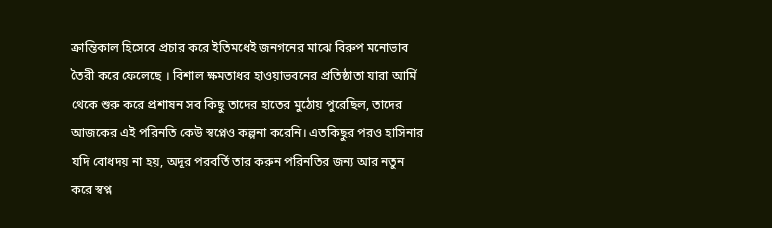ক্রান্তিকাল হিসেবে প্রচার করে ইতিমধেই জনগনের মাঝে বিরুপ মনোভাব তৈরী করে ফেলেছে । বিশাল ক্ষমতাধর হাওয়াভবনের প্রতিষ্ঠাতা যারা আর্মি থেকে শুরু করে প্রশাষন সব কিছু তাদের হাতের মুঠোয় পুরেছিল, তাদের আজকের এই পরিনতি কেউ স্বপ্নেও কল্পনা করেনি। এতকিছুর পরও হাসিনার যদি বোধদয় না হয়, অদূর পরবর্তি তার করুন পরিনতির জন্য আর নতুন করে স্বপ্ন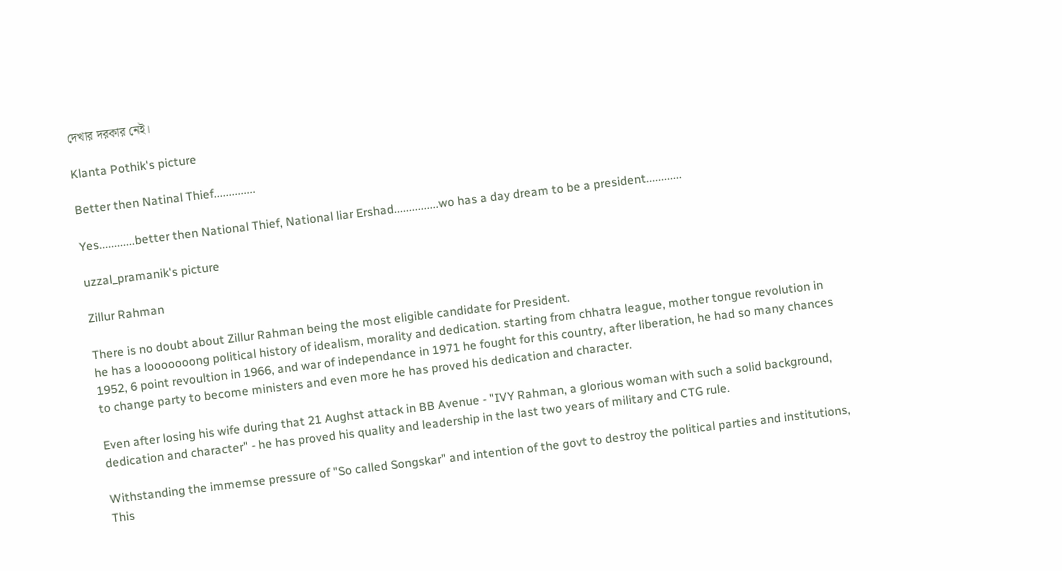দেখার দরকার নেই।

Klanta Pothik's picture

Better then Natinal Thief..............

Yes............better then National Thief, National liar Ershad...............wo has a day dream to be a president............

uzzal_pramanik's picture

Zillur Rahman

There is no doubt about Zillur Rahman being the most eligible candidate for President.
he has a looooooong political history of idealism, morality and dedication. starting from chhatra league, mother tongue revolution in 1952, 6 point revoultion in 1966, and war of independance in 1971 he fought for this country, after liberation, he had so many chances to change party to become ministers and even more he has proved his dedication and character.

Even after losing his wife during that 21 Aughst attack in BB Avenue - "IVY Rahman, a glorious woman with such a solid background, dedication and character" - he has proved his quality and leadership in the last two years of military and CTG rule.

Withstanding the immemse pressure of "So called Songskar" and intention of the govt to destroy the political parties and institutions, This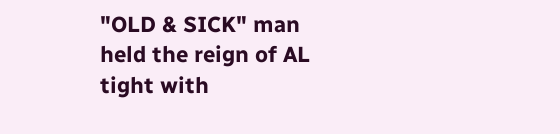"OLD & SICK" man held the reign of AL tight with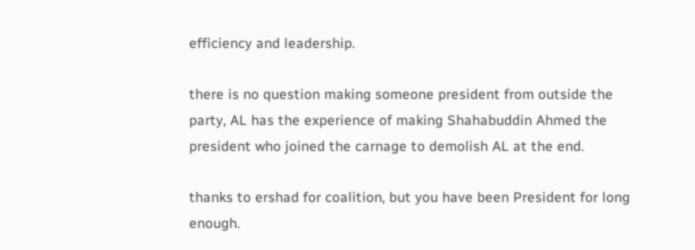efficiency and leadership.

there is no question making someone president from outside the party, AL has the experience of making Shahabuddin Ahmed the president who joined the carnage to demolish AL at the end.

thanks to ershad for coalition, but you have been President for long enough.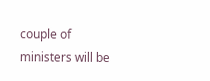couple of ministers will be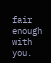fair enough with you.